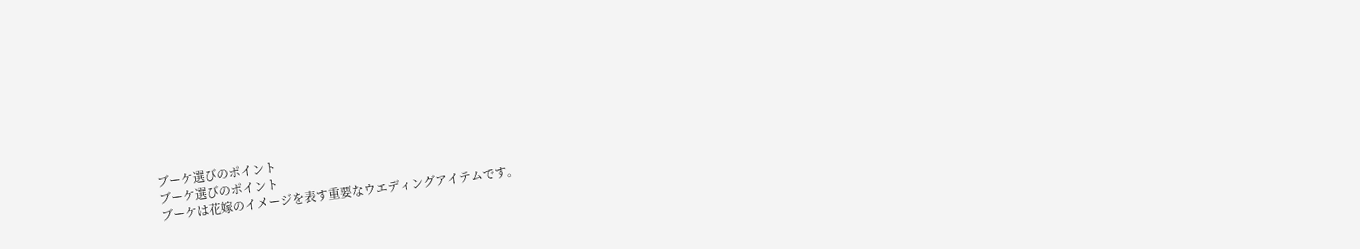ブーケ選びのポイント
ブーケ選びのポイント
ブーケは花嫁のイメージを表す重要なウエディングアイテムです。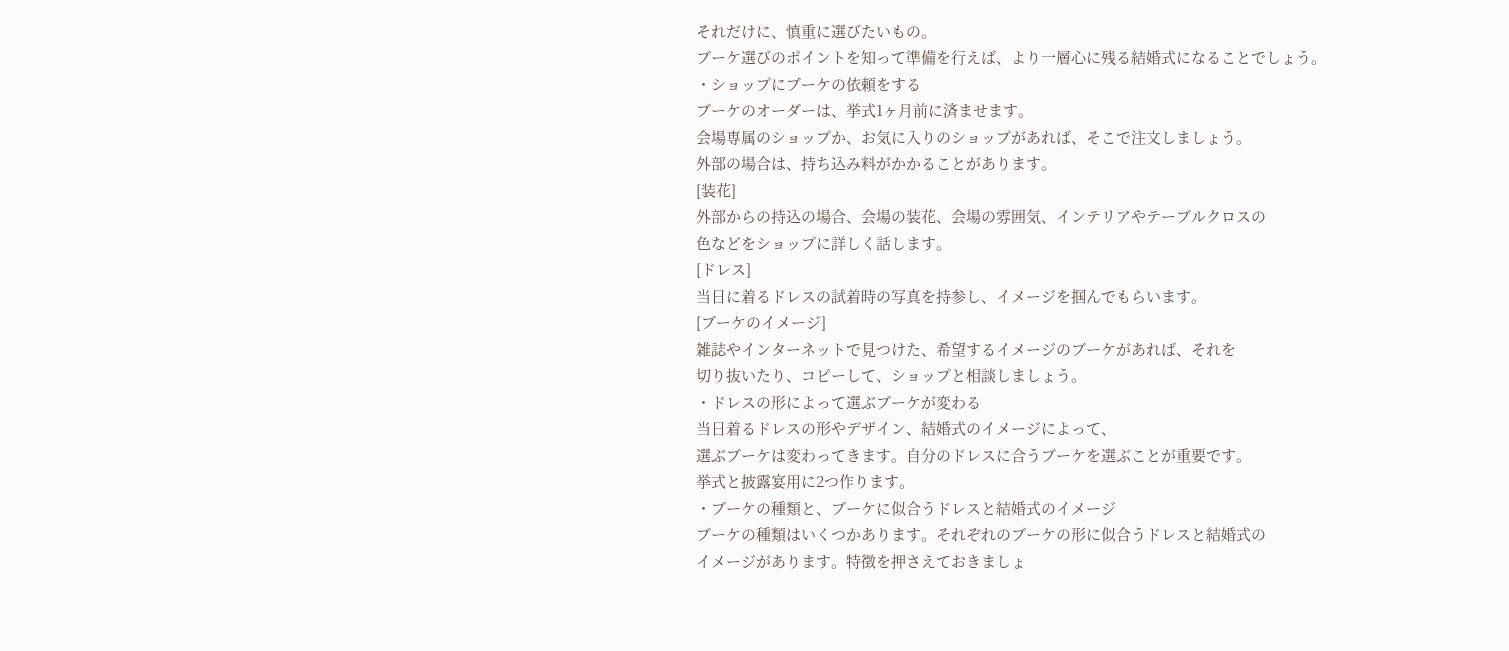それだけに、慎重に選びたいもの。
ブーケ選びのポイントを知って準備を行えば、より一層心に残る結婚式になることでしょう。
・ショップにブーケの依頼をする
ブーケのオーダーは、挙式1ヶ月前に済ませます。
会場専属のショップか、お気に入りのショップがあれば、そこで注文しましょう。
外部の場合は、持ち込み料がかかることがあります。
[装花]
外部からの持込の場合、会場の装花、会場の雰囲気、インテリアやテーブルクロスの
色などをショップに詳しく話します。
[ドレス]
当日に着るドレスの試着時の写真を持参し、イメージを掴んでもらいます。
[ブーケのイメージ]
雑誌やインターネットで見つけた、希望するイメージのブーケがあれば、それを
切り抜いたり、コピーして、ショップと相談しましょう。
・ドレスの形によって選ぶブーケが変わる
当日着るドレスの形やデザイン、結婚式のイメージによって、
選ぶブーケは変わってきます。自分のドレスに合うブーケを選ぶことが重要です。
挙式と披露宴用に2つ作ります。
・ブーケの種類と、ブーケに似合うドレスと結婚式のイメージ
ブーケの種類はいくつかあります。それぞれのブーケの形に似合うドレスと結婚式の
イメージがあります。特徴を押さえておきましょ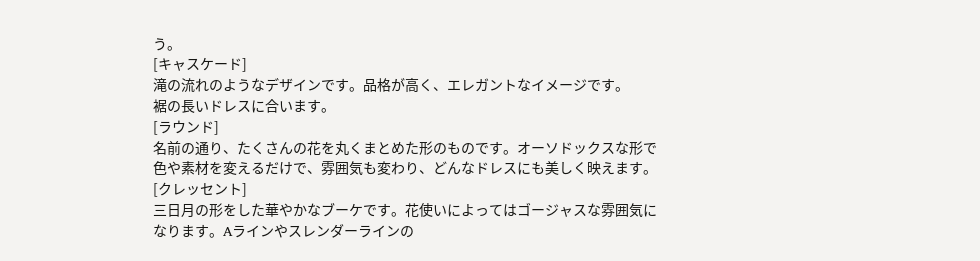う。
[キャスケード]
滝の流れのようなデザインです。品格が高く、エレガントなイメージです。
裾の長いドレスに合います。
[ラウンド]
名前の通り、たくさんの花を丸くまとめた形のものです。オーソドックスな形で
色や素材を変えるだけで、雰囲気も変わり、どんなドレスにも美しく映えます。
[クレッセント]
三日月の形をした華やかなブーケです。花使いによってはゴージャスな雰囲気に
なります。Aラインやスレンダーラインの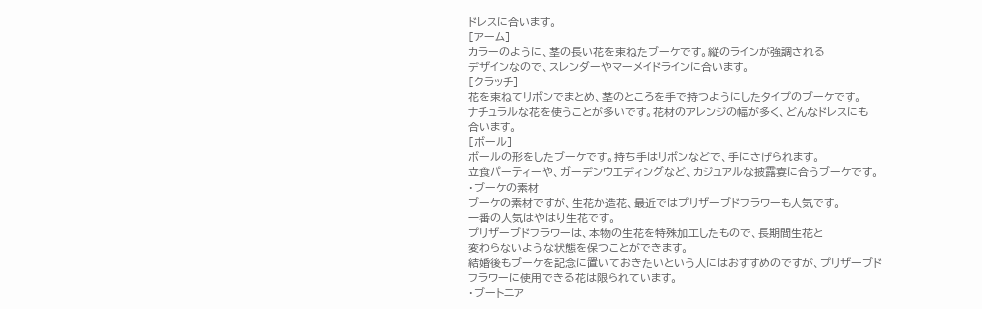ドレスに合います。
[アーム]
カラーのように、茎の長い花を束ねたブーケです。縦のラインが強調される
デザインなので、スレンダーやマーメイドラインに合います。
[クラッチ]
花を束ねてリボンでまとめ、茎のところを手で持つようにしたタイプのブーケです。
ナチュラルな花を使うことが多いです。花材のアレンジの幅が多く、どんなドレスにも
合います。
[ボール]
ボールの形をしたブーケです。持ち手はリボンなどで、手にさげられます。
立食パーティーや、ガーデンウエディングなど、カジュアルな披露宴に合うブーケです。
・ブーケの素材
ブーケの素材ですが、生花か造花、最近ではプリザーブドフラワーも人気です。
一番の人気はやはり生花です。
プリザーブドフラワーは、本物の生花を特殊加工したもので、長期間生花と
変わらないような状態を保つことができます。
結婚後もブーケを記念に置いておきたいという人にはおすすめのですが、プリザーブド
フラワーに使用できる花は限られています。
・ブートニア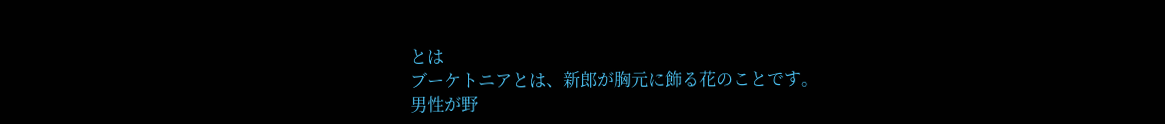とは
ブーケトニアとは、新郎が胸元に飾る花のことです。
男性が野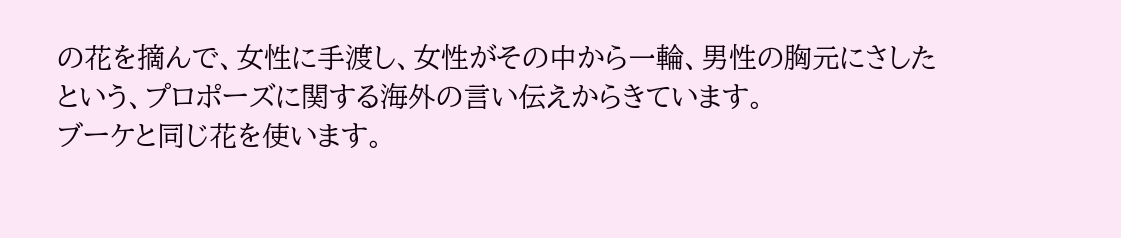の花を摘んで、女性に手渡し、女性がその中から一輪、男性の胸元にさした
という、プロポーズに関する海外の言い伝えからきています。
ブーケと同じ花を使います。